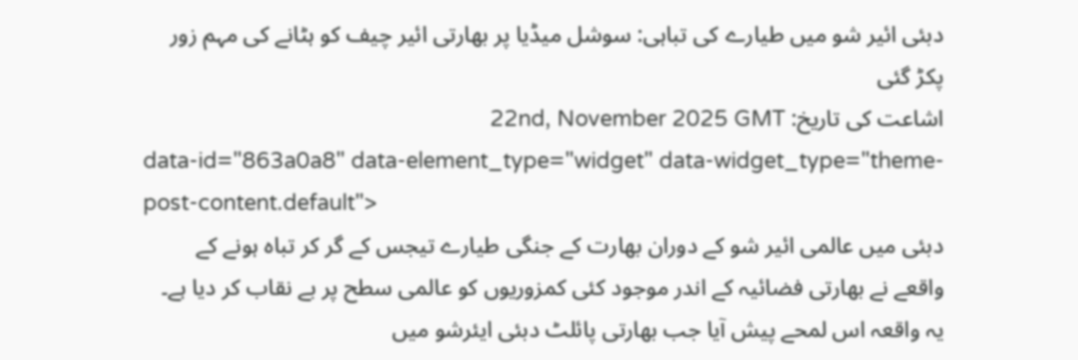دبئی ائیر شو میں طیارے کی تباہی: سوشل میڈیا پر بھارتی ائیر چیف کو ہٹانے کی مہم زور پکڑ گئی
اشاعت کی تاریخ: 22nd, November 2025 GMT
data-id="863a0a8" data-element_type="widget" data-widget_type="theme-post-content.default">
دبئی میں عالمی ائیر شو کے دوران بھارت کے جنگی طیارے تیجس کے گر کر تباہ ہونے کے واقعے نے بھارتی فضائیہ کے اندر موجود کئی کمزوریوں کو عالمی سطح پر بے نقاب کر دیا ہے۔
یہ واقعہ اس لمحے پیش آیا جب بھارتی پائلٹ دبئی ایئرشو میں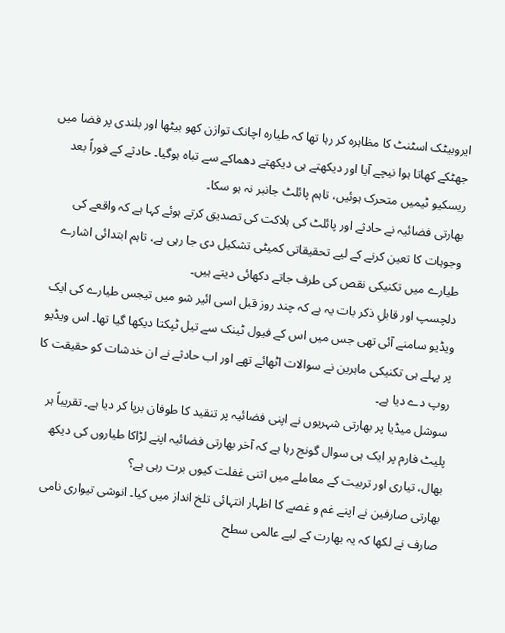ایروبیٹک اسٹنٹ کا مظاہرہ کر رہا تھا کہ طیارہ اچانک توازن کھو بیٹھا اور بلندی پر فضا میں جھٹکے کھاتا ہوا نیچے آیا اور دیکھتے ہی دیکھتے دھماکے سے تباہ ہوگیا۔ حادثے کے فوراً بعد ریسکیو ٹیمیں متحرک ہوئیں، تاہم پائلٹ جانبر نہ ہو سکا۔
بھارتی فضائیہ نے حادثے اور پائلٹ کی ہلاکت کی تصدیق کرتے ہوئے کہا ہے کہ واقعے کی وجوہات کا تعین کرنے کے لیے تحقیقاتی کمیٹی تشکیل دی جا رہی ہے، تاہم ابتدائی اشارے طیارے میں تکنیکی نقص کی طرف جاتے دکھائی دیتے ہیں۔
دلچسپ اور قابلِ ذکر بات یہ ہے کہ چند روز قبل اسی ائیر شو میں تیجس طیارے کی ایک ویڈیو سامنے آئی تھی جس میں اس کے فیول ٹینک سے تیل ٹپکتا دیکھا گیا تھا۔ اس ویڈیو پر پہلے ہی تکنیکی ماہرین نے سوالات اٹھائے تھے اور اب حادثے نے ان خدشات کو حقیقت کا روپ دے دیا ہے۔
سوشل میڈیا پر بھارتی شہریوں نے اپنی فضائیہ پر تنقید کا طوفان برپا کر دیا ہے۔ تقریباً ہر پلیٹ فارم پر ایک ہی سوال گونج رہا ہے کہ آخر بھارتی فضائیہ اپنے لڑاکا طیاروں کی دیکھ بھال، تیاری اور تربیت کے معاملے میں اتنی غفلت کیوں برت رہی ہے؟
بھارتی صارفین نے اپنے غم و غصے کا اظہار انتہائی تلخ انداز میں کیا۔ انوشی تیواری نامی صارف نے لکھا کہ یہ بھارت کے لیے عالمی سطح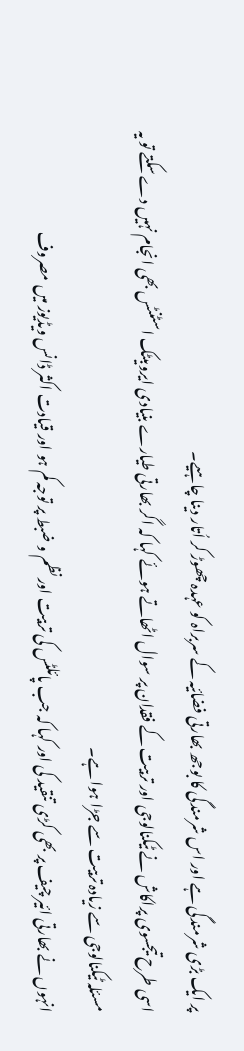پر ایک بڑی شرمندگی ہے اور اس شرمندگی کا بوجھ بھارتی فضائیہ کے سربراہ کو عہدہ چھوڑ کر اُتار دینا چاہیے۔
اسی طرح تیجسوی پراکاش نے ٹیکنالوجی اور تربیت کے فقدان پر سوال اٹھاتے ہوئے کہا کہ اگر بھارتی طیارے بنیادی ایروبیٹک اسٹنٹس بھی انجام نہیں دے سکتے تو یہ مسئلہ ٹیکنالوجی سے زیادہ تربیت سے جڑا ہوا ہے۔
انہوں نے بھارتی ائیر چیف پر بھی کڑی تنقید کی اور کہا کہ جب پائلٹس کی تربیت اور نظم و ضبط پر توجہ کم ہو اور قیادت اکثر ڈانس ویڈیوز میں مصروف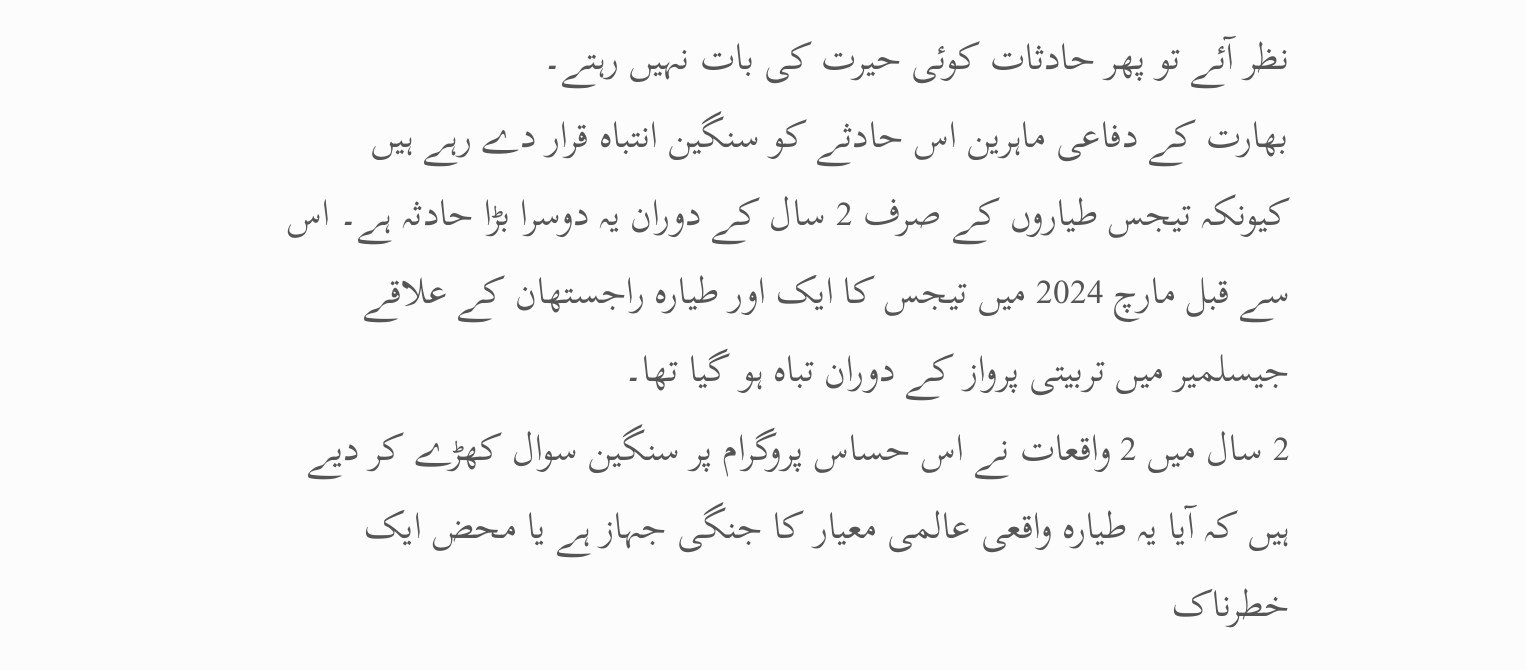نظر آئے تو پھر حادثات کوئی حیرت کی بات نہیں رہتے۔
بھارت کے دفاعی ماہرین اس حادثے کو سنگین انتباہ قرار دے رہے ہیں کیونکہ تیجس طیاروں کے صرف 2 سال کے دوران یہ دوسرا بڑا حادثہ ہے۔ اس سے قبل مارچ 2024 میں تیجس کا ایک اور طیارہ راجستھان کے علاقے جیسلمیر میں تربیتی پرواز کے دوران تباہ ہو گیا تھا۔
2 سال میں 2 واقعات نے اس حساس پروگرام پر سنگین سوال کھڑے کر دیے ہیں کہ آیا یہ طیارہ واقعی عالمی معیار کا جنگی جہاز ہے یا محض ایک خطرناک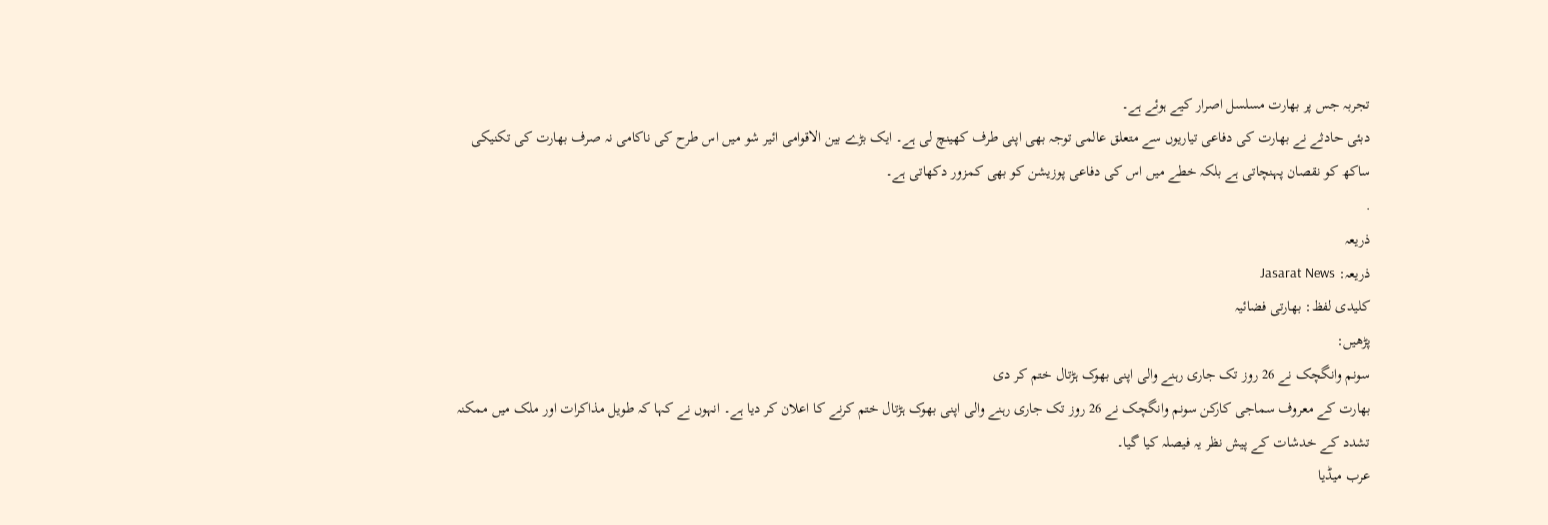تجربہ جس پر بھارت مسلسل اصرار کیے ہوئے ہے۔
دبئی حادثے نے بھارت کی دفاعی تیاریوں سے متعلق عالمی توجہ بھی اپنی طرف کھینچ لی ہے۔ ایک بڑے بین الاقوامی ائیر شو میں اس طرح کی ناکامی نہ صرف بھارت کی تکنیکی ساکھ کو نقصان پہنچاتی ہے بلکہ خطے میں اس کی دفاعی پوزیشن کو بھی کمزور دکھاتی ہے۔
.
ذریعہ
ذریعہ: Jasarat News
کلیدی لفظ: بھارتی فضائیہ
پڑھیں:
سونم وانگچک نے 26 روز تک جاری رہنے والی اپنی بھوک ہڑتال ختم کر دی
بھارت کے معروف سماجی کارکن سونم وانگچک نے 26 روز تک جاری رہنے والی اپنی بھوک ہڑتال ختم کرنے کا اعلان کر دیا ہے۔ انہوں نے کہا کہ طویل مذاکرات اور ملک میں ممکنہ تشدد کے خدشات کے پیش نظر یہ فیصلہ کیا گیا۔
عرب میڈیا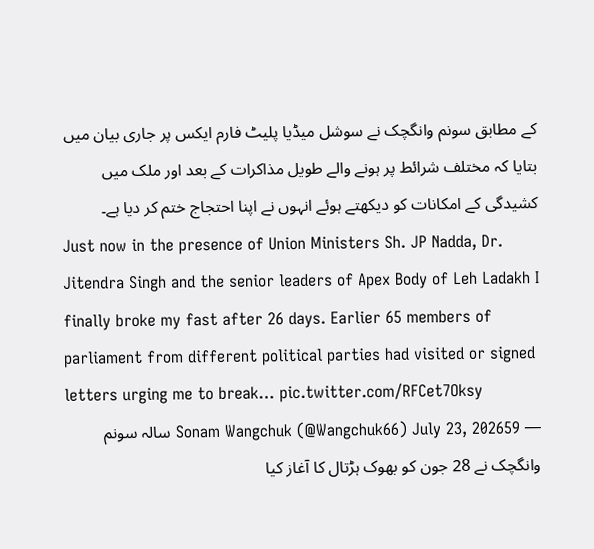کے مطابق سونم وانگچک نے سوشل میڈیا پلیٹ فارم ایکس پر جاری بیان میں بتایا کہ مختلف شرائط پر ہونے والے طویل مذاکرات کے بعد اور ملک میں کشیدگی کے امکانات کو دیکھتے ہوئے انہوں نے اپنا احتجاج ختم کر دیا ہے۔
Just now in the presence of Union Ministers Sh. JP Nadda, Dr. Jitendra Singh and the senior leaders of Apex Body of Leh Ladakh I finally broke my fast after 26 days. Earlier 65 members of parliament from different political parties had visited or signed letters urging me to break… pic.twitter.com/RFCet7Oksy
— Sonam Wangchuk (@Wangchuk66) July 23, 202659 سالہ سونم وانگچک نے 28 جون کو بھوک ہڑتال کا آغاز کیا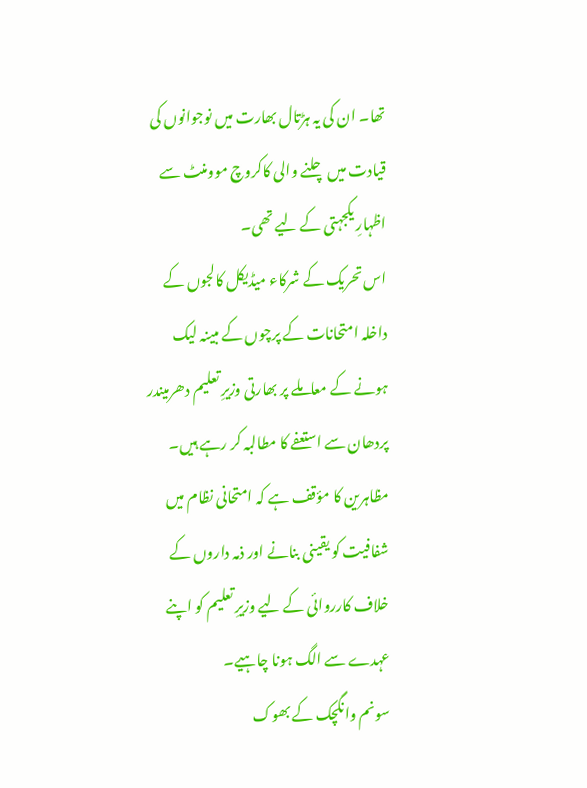تھا۔ ان کی یہ ہڑتال بھارت میں نوجوانوں کی قیادت میں چلنے والی کاکروچ موومنٹ سے اظہارِ یکجہتی کے لیے تھی۔
اس تحریک کے شرکاء میڈیکل کالجوں کے داخلہ امتحانات کے پرچوں کے مبینہ لیک ہونے کے معاملے پر بھارتی وزیرِ تعلیم دھرمیندر پردھان سے استعفے کا مطالبہ کر رہے ہیں۔
مظاہرین کا مؤقف ہے کہ امتحانی نظام میں شفافیت کو یقینی بنانے اور ذمہ داروں کے خلاف کارروائی کے لیے وزیرِ تعلیم کو اپنے عہدے سے الگ ہونا چاہیے۔
سونم وانگچک کے بھوک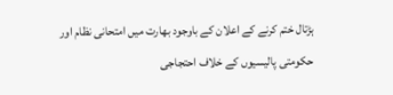ہڑتال ختم کرنے کے اعلان کے باوجود بھارت میں امتحانی نظام اور حکومتی پالیسیوں کے خلاف احتجاجی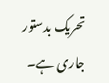تحریک بدستور جاری ہے۔